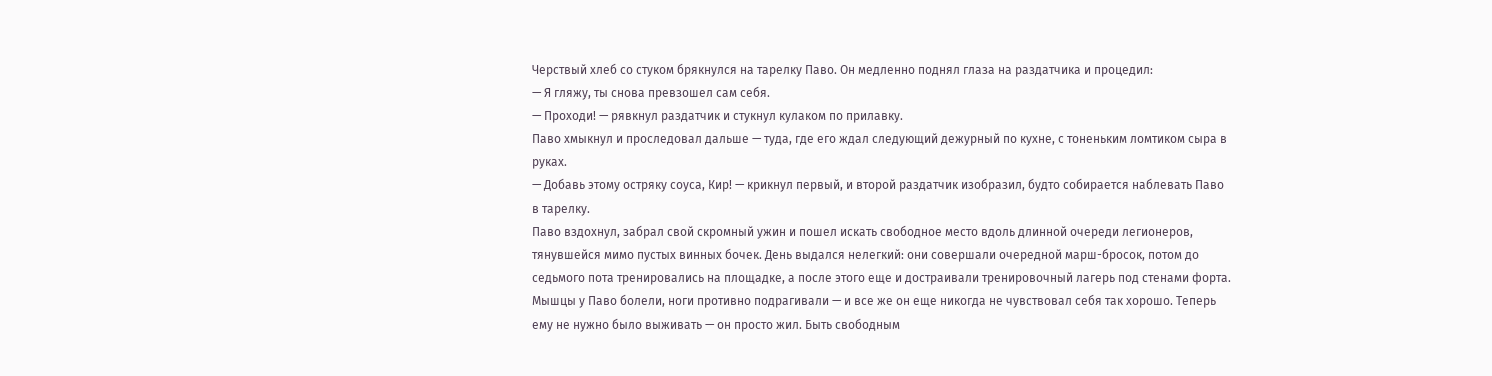Черствый хлеб со стуком брякнулся на тарелку Паво. Он медленно поднял глаза на раздатчика и процедил:
— Я гляжу, ты снова превзошел сам себя.
— Проходи! — рявкнул раздатчик и стукнул кулаком по прилавку.
Паво хмыкнул и проследовал дальше — туда, где его ждал следующий дежурный по кухне, с тоненьким ломтиком сыра в руках.
— Добавь этому остряку соуса, Кир! — крикнул первый, и второй раздатчик изобразил, будто собирается наблевать Паво в тарелку.
Паво вздохнул, забрал свой скромный ужин и пошел искать свободное место вдоль длинной очереди легионеров, тянувшейся мимо пустых винных бочек. День выдался нелегкий: они совершали очередной марш-бросок, потом до седьмого пота тренировались на площадке, а после этого еще и достраивали тренировочный лагерь под стенами форта. Мышцы у Паво болели, ноги противно подрагивали — и все же он еще никогда не чувствовал себя так хорошо. Теперь ему не нужно было выживать — он просто жил. Быть свободным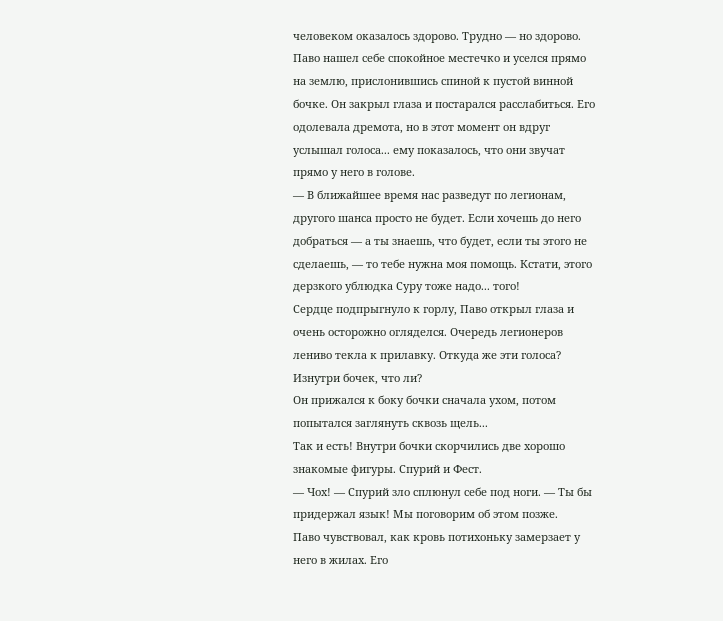человеком оказалось здорово. Трудно — но здорово.
Паво нашел себе спокойное местечко и уселся прямо на землю, прислонившись спиной к пустой винной бочке. Он закрыл глаза и постарался расслабиться. Его одолевала дремота, но в этот момент он вдруг услышал голоса... ему показалось, что они звучат прямо у него в голове.
— В ближайшее время нас разведут по легионам, другого шанса просто не будет. Если хочешь до него добраться — а ты знаешь, что будет, если ты этого не сделаешь, — то тебе нужна моя помощь. Кстати, этого дерзкого ублюдка Суру тоже надо... того!
Сердце подпрыгнуло к горлу, Паво открыл глаза и очень осторожно огляделся. Очередь легионеров лениво текла к прилавку. Откуда же эти голоса? Изнутри бочек, что ли?
Он прижался к боку бочки сначала ухом, потом попытался заглянуть сквозь щель...
Так и есть! Внутри бочки скорчились две хорошо знакомые фигуры. Спурий и Фест.
— Чох! — Спурий зло сплюнул себе под ноги. — Ты бы придержал язык! Мы поговорим об этом позже.
Паво чувствовал, как кровь потихоньку замерзает у него в жилах. Его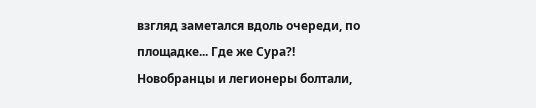взгляд заметался вдоль очереди, по площадке... Где же Сура?!
Новобранцы и легионеры болтали,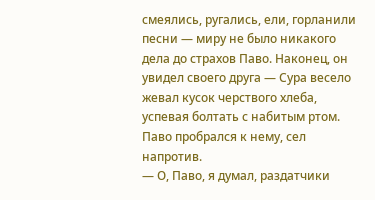смеялись, ругались, ели, горланили песни — миру не было никакого дела до страхов Паво. Наконец, он увидел своего друга — Сура весело жевал кусок черствого хлеба, успевая болтать с набитым ртом. Паво пробрался к нему, сел напротив.
— О, Паво, я думал, раздатчики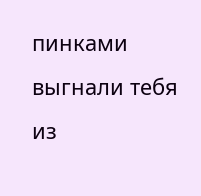пинками выгнали тебя из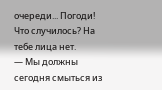очереди... Погоди! Что случилось? На тебе лица нет.
— Мы должны сегодня смыться из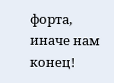форта, иначе нам конец!